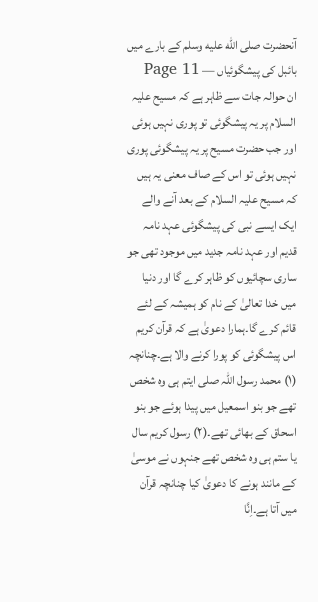آنحضرت صلى الله عليه وسلم کے بارے میں بائبل کی پیشگوئیاں — Page 11
ان حوالہ جات سے ظاہر ہے کہ مسیح علیہ السلام پر یہ پیشگوئی تو پوری نہیں ہوئی اور جب حضرت مسیح پر یہ پیشگوئی پوری نہیں ہوئی تو اس کے صاف معنی یہ ہیں کہ مسیح علیہ السلام کے بعد آنے والے ایک ایسے نبی کی پیشگوئی عہد نامہ قدیم اور عہد نامہ جدید میں موجود تھی جو ساری سچائیوں کو ظاہر کرے گا اور دنیا میں خدا تعالیٰ کے نام کو ہمیشہ کے لئے قائم کرے گا۔ہمارا دعویٰ ہے کہ قرآن کریم اس پیشگوئی کو پورا کرنے والا ہے۔چنانچہ (۱) محمد رسول اللہ صلی ایتم ہی وہ شخص تھے جو بنو اسمعیل میں پیدا ہوئے جو بنو اسحاق کے بھائی تھے۔(۲) رسول کریم سال یا ستم ہی وہ شخص تھے جنہوں نے موسیٰ کے مانند ہونے کا دعویٰ کیا چنانچہ قرآن میں آتا ہے۔اِنَّا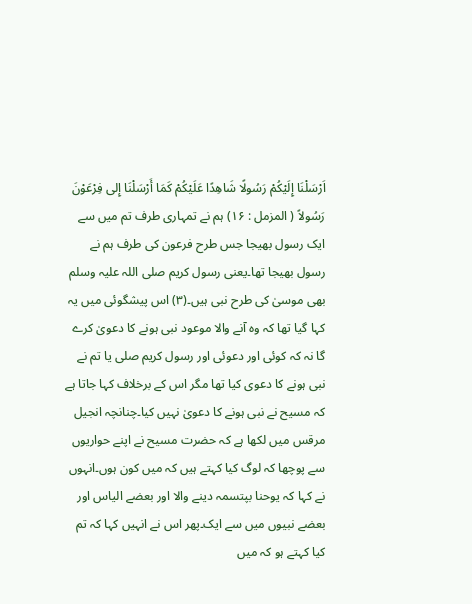اَرْسَلْنَا إِلَيْكُمْ رَسُولًا شَاهِدًا عَلَيْكُمْ كَمَا أَرْسَلْنَا إِلى فِرْعَوْنَ رَسُولاً ( المزمل : ۱۶) ہم نے تمہاری طرف تم میں سے ایک رسول بھیجا جس طرح فرعون کی طرف ہم نے رسول بھیجا تھا۔یعنی رسول کریم صلی اللہ علیہ وسلم بھی موسیٰ کی طرح نبی ہیں۔(۳) اس پیشگوئی میں یہ کہا گیا تھا کہ وہ آنے والا موعود نبی ہونے کا دعویٰ کرے گا نہ کہ کوئی اور دعوئی اور رسول کریم صلی یا تم نے نبی ہونے کا دعوی کیا تھا مگر اس کے برخلاف کہا جاتا ہے کہ مسیح نے نبی ہونے کا دعویٰ نہیں کیا۔چنانچہ انجیل مرقس میں لکھا ہے کہ حضرت مسیح نے اپنے حواریوں سے پوچھا کہ لوگ کیا کہتے ہیں کہ میں کون ہوں۔انہوں نے کہا کہ یوحنا بپتسمہ دینے والا اور بعضے الیاس اور بعضے نبیوں میں سے ایک۔پھر اس نے انہیں کہا کہ تم کیا کہتے ہو کہ میں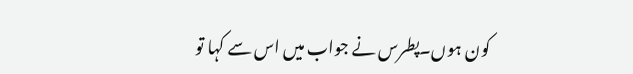کون ہوں۔پطرس نے جواب میں اس سے کہا تو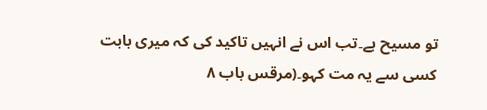تو مسیح ہے۔تب اس نے انہیں تاکید کی کہ میری بابت کسی سے یہ مت کہو۔(مرقس باب ۸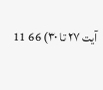آیت ۲۷ تا ۳۰) 66 11